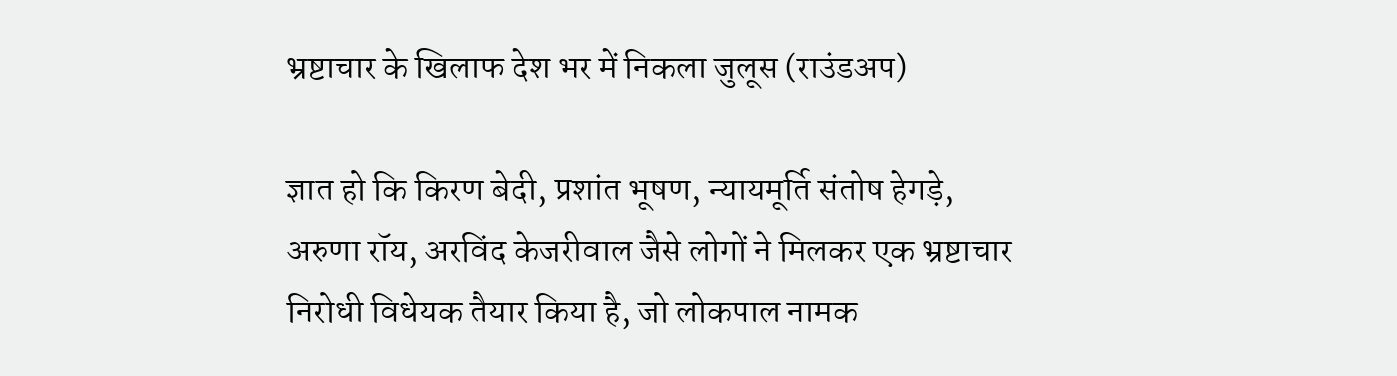भ्रष्टाचार के खिलाफ देश भर में निकला जुलूस (राउंडअप)

ज्ञात हो कि किरण बेदी, प्रशांत भूषण, न्यायमूर्ति संतोष हेगड़े, अरुणा रॉय, अरविंद केजरीवाल जैसे लोगों ने मिलकर एक भ्रष्टाचार निरोधी विधेयक तैयार किया है, जो लोकपाल नामक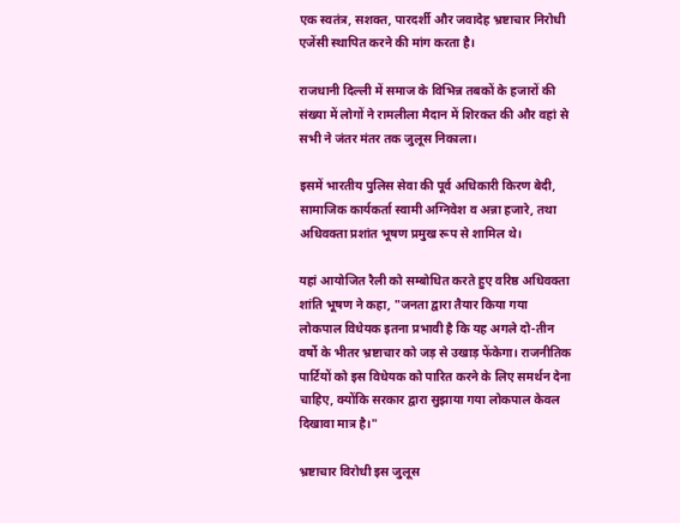एक स्वतंत्र, सशक्त, पारदर्शी और जवादेह भ्रष्टाचार निरोधी एजेंसी स्थापित करने की मांग करता है।

राजधानी दिल्ली में समाज के विभिन्न तबकों के हजारों की संख्या में लोगों ने रामलीला मैदान में शिरकत की और वहां से सभी ने जंतर मंतर तक जुलूस निकाला।

इसमें भारतीय पुलिस सेवा की पूर्व अधिकारी किरण बेदी, सामाजिक कार्यकर्ता स्वामी अग्निवेश व अन्ना हजारे, तथा अधिवक्ता प्रशांत भूषण प्रमुख रूप से शामिल थे।

यहां आयोजित रैली को सम्बोधित करते हुए वरिष्ठ अधिवक्ता शांति भूषण ने कहा, "जनता द्वारा तैयार किया गया लोकपाल विधेयक इतना प्रभावी है कि यह अगले दो-तीन वर्षो के भीतर भ्रष्टाचार को जड़ से उखाड़ फेंकेगा। राजनीतिक पार्टियों को इस विधेयक को पारित करने के लिए समर्थन देना चाहिए, क्योंकि सरकार द्वारा सुझाया गया लोकपाल केवल दिखावा मात्र है।"

भ्रष्टाचार विरोधी इस जुलूस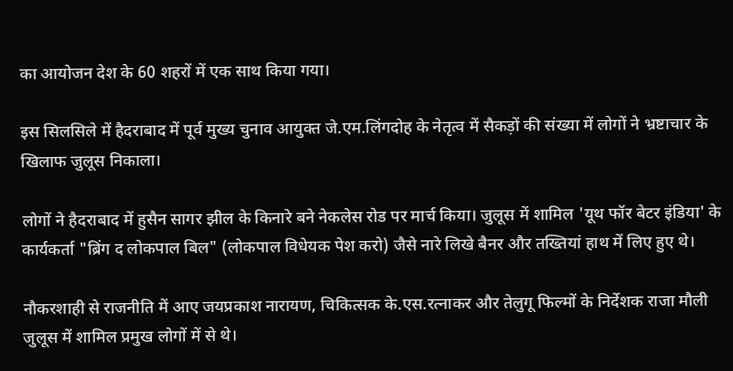का आयोजन देश के 60 शहरों में एक साथ किया गया।

इस सिलसिले में हैदराबाद में पूर्व मुख्य चुनाव आयुक्त जे.एम.लिंगदोह के नेतृत्व में सैकड़ों की संख्या में लोगों ने भ्रष्टाचार के खिलाफ जुलूस निकाला।

लोगों ने हैदराबाद में हुसैन सागर झील के किनारे बने नेकलेस रोड पर मार्च किया। जुलूस में शामिल 'यूथ फॉर बेटर इंडिया' के कार्यकर्ता "ब्रिंग द लोकपाल बिल" (लोकपाल विधेयक पेश करो) जैसे नारे लिखे बैनर और तख्तियां हाथ में लिए हुए थे।

नौकरशाही से राजनीति में आए जयप्रकाश नारायण, चिकित्सक के.एस.रत्नाकर और तेलुगू फिल्मों के निर्देशक राजा मौली जुलूस में शामिल प्रमुख लोगों में से थे।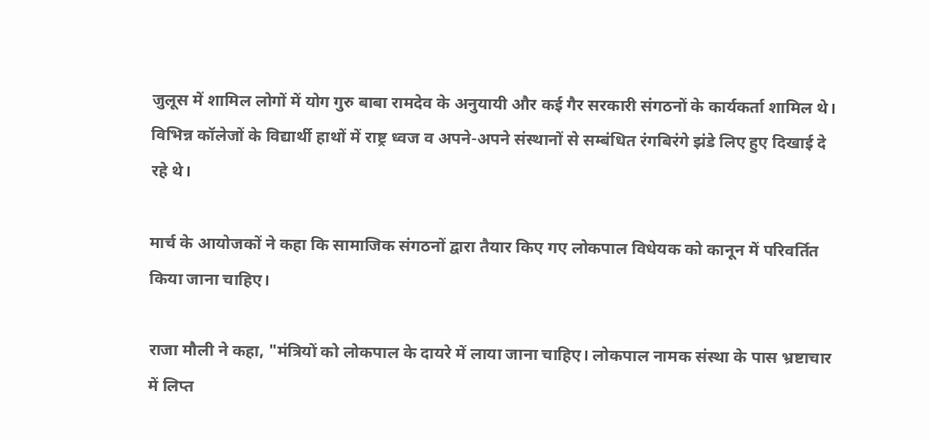जुलूस में शामिल लोगों में योग गुरु बाबा रामदेव के अनुयायी और कई गैर सरकारी संगठनों के कार्यकर्ता शामिल थे। विभिन्न कॉलेजों के विद्यार्थी हाथों में राष्ट्र ध्वज व अपने-अपने संस्थानों से सम्बंधित रंगबिरंगे झंडे लिए हुए दिखाई दे रहे थे।

मार्च के आयोजकों ने कहा कि सामाजिक संगठनों द्वारा तैयार किए गए लोकपाल विधेयक को कानून में परिवर्तित किया जाना चाहिए।

राजा मौली ने कहा, "मंत्रियों को लोकपाल के दायरे में लाया जाना चाहिए। लोकपाल नामक संस्था के पास भ्रष्टाचार में लिप्त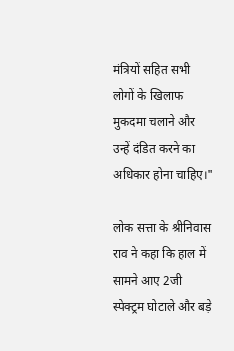मंत्रियों सहित सभी लोगों के खिलाफ मुकदमा चलाने और उन्हें दंडित करने का अधिकार होना चाहिए।"

लोक सत्ता के श्रीनिवास राव ने कहा कि हाल में सामने आए 2जी स्पेक्ट्रम घोटाले और बड़े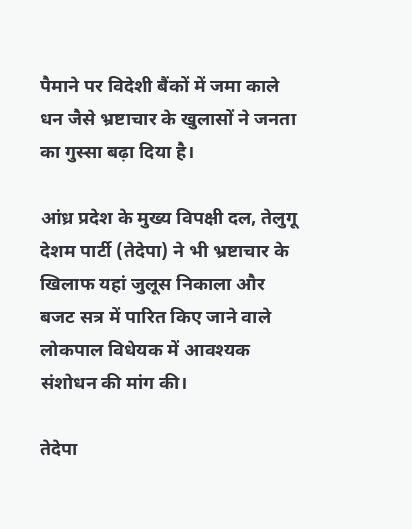पैमाने पर विदेशी बैंकों में जमा काले धन जैसे भ्रष्टाचार के खुलासों ने जनता का गुस्सा बढ़ा दिया है।

आंध्र प्रदेश के मुख्य विपक्षी दल, तेलुगू देशम पार्टी (तेदेपा) ने भी भ्रष्टाचार के खिलाफ यहां जुलूस निकाला और बजट सत्र में पारित किए जाने वाले लोकपाल विधेयक में आवश्यक संशोधन की मांग की।

तेदेपा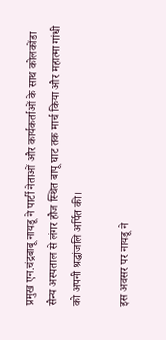प्रमुख एन.चंद्रबाबू नायडू ने पार्टी नेताओं और कार्यकर्ताओं के साथ कोलकोंडा सैन्य अस्पताल से लंगर हौज स्थित बापू घाट तक मार्च किया और महात्मा गांधी को अपनी श्रद्धांजलि अर्पित की।

इस अवसर पर नायडू ने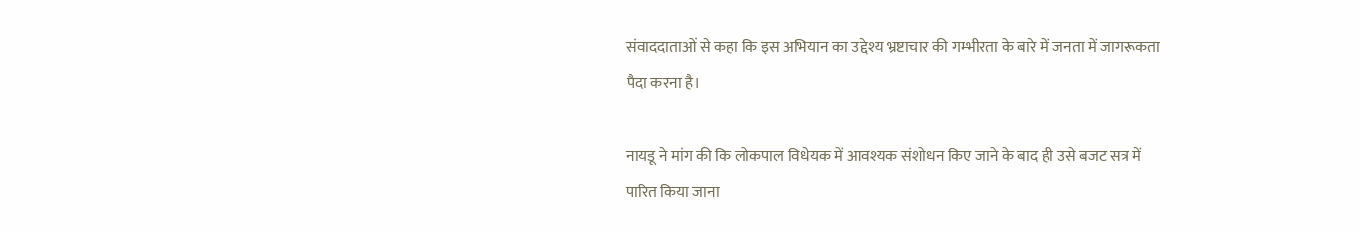संवाददाताओं से कहा कि इस अभियान का उद्देश्य भ्रष्टाचार की गम्भीरता के बारे में जनता में जागरूकता पैदा करना है।

नायडू ने मांग की कि लोकपाल विधेयक में आवश्यक संशोधन किए जाने के बाद ही उसे बजट सत्र में पारित किया जाना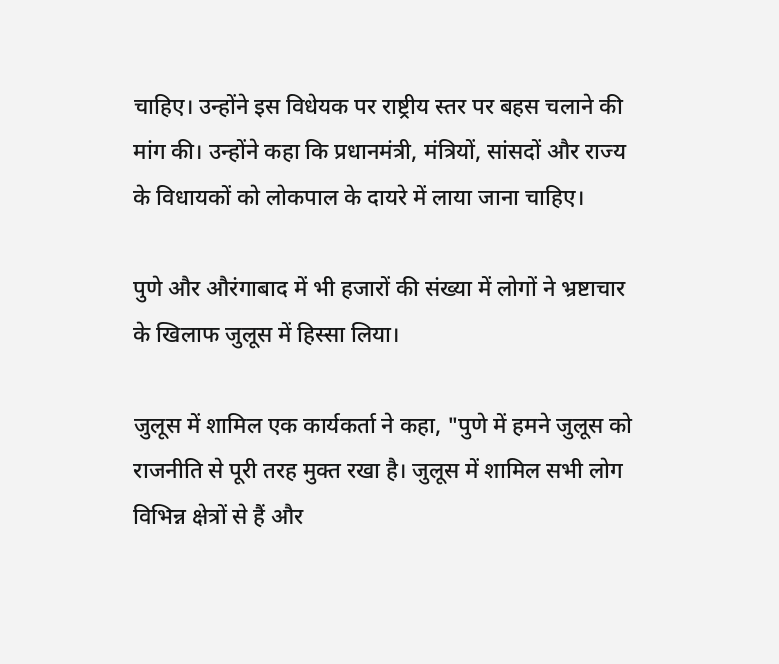चाहिए। उन्होंने इस विधेयक पर राष्ट्रीय स्तर पर बहस चलाने की मांग की। उन्होंने कहा कि प्रधानमंत्री, मंत्रियों, सांसदों और राज्य के विधायकों को लोकपाल के दायरे में लाया जाना चाहिए।

पुणे और औरंगाबाद में भी हजारों की संख्या में लोगों ने भ्रष्टाचार के खिलाफ जुलूस में हिस्सा लिया।

जुलूस में शामिल एक कार्यकर्ता ने कहा, "पुणे में हमने जुलूस को राजनीति से पूरी तरह मुक्त रखा है। जुलूस में शामिल सभी लोग विभिन्न क्षेत्रों से हैं और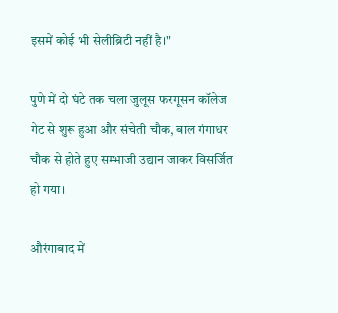इसमें कोई भी सेलीब्रिटी नहीं है।"

पुणे में दो घंटे तक चला जुलूस फरगूसन कॉलेज गेट से शुरू हुआ और संचेती चौक, बाल गंगाधर चौक से होते हुए सम्भाजी उद्यान जाकर विसर्जित हो गया।

औरंगाबाद में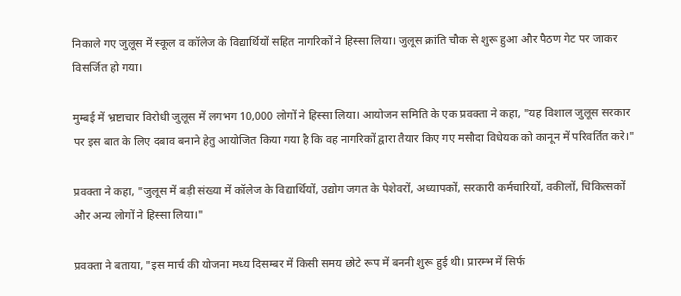निकाले गए जुलूस में स्कूल व कॉलेज के विद्यार्थियों सहित नागरिकों ने हिस्सा लिया। जुलूस क्रांति चौक से शुरू हुआ और पैठण गेट पर जाकर विसर्जित हो गया।

मुम्बई में भ्रष्टाचार विरोधी जुलूस में लगभग 10,000 लोगों ने हिस्सा लिया। आयोजन समिति के एक प्रवक्ता ने कहा, "यह विशाल जुलूस सरकार पर इस बात के लिए दबाव बनाने हेतु आयोजित किया गया है कि वह नागरिकों द्वारा तैयार किए गए मसौदा विधेयक को कानून में परिवर्तित करे।"

प्रवक्ता ने कहा, "जुलूस में बड़ी संख्या में कॉलेज के विद्यार्थियों, उद्योग जगत के पेशेवरों, अध्यापकों, सरकारी कर्मचारियों, वकीलों, चिकित्सकों और अन्य लोगों ने हिस्सा लिया।"

प्रवक्ता ने बताया, "इस मार्च की योजना मध्य दिसम्बर में किसी समय छोटे रूप में बननी शुरू हुई थी। प्रारम्भ में सिर्फ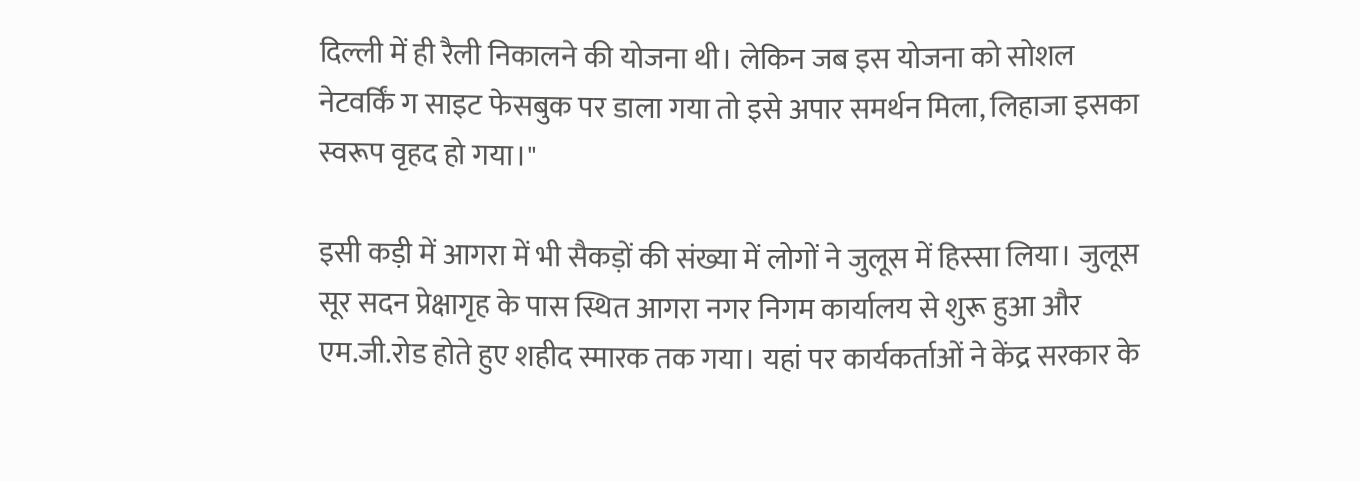दिल्ली में ही रैली निकालने की योजना थी। लेकिन जब इस योजना को सोशल नेटवर्किं ग साइट फेसबुक पर डाला गया तो इसे अपार समर्थन मिला, लिहाजा इसका स्वरूप वृहद हो गया।"

इसी कड़ी में आगरा में भी सैकड़ों की संख्या में लोगों ने जुलूस में हिस्सा लिया। जुलूस सूर सदन प्रेक्षागृह के पास स्थित आगरा नगर निगम कार्यालय से शुरू हुआ और एम.जी.रोड होते हुए शहीद स्मारक तक गया। यहां पर कार्यकर्ताओं ने केंद्र सरकार के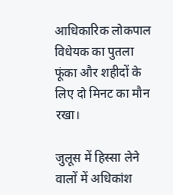आधिकारिक लोकपाल विधेयक का पुतला फूंका और शहीदों के लिए दो मिनट का मौन रखा।

जुलूस में हिस्सा लेने वालों में अधिकांश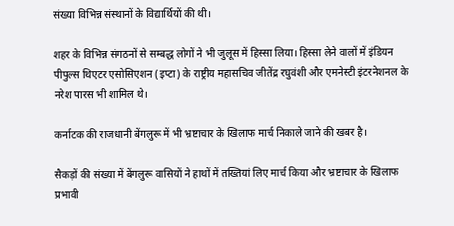संख्या विभिन्न संस्थानों के विद्यार्थियों की थी।

शहर के विभिन्न संगठनों से सम्बद्ध लोगों ने भी जुलूस में हिस्सा लिया। हिस्सा लेने वालों में इंडियन पीपुल्स थिएटर एसोसिएशन (इप्टा) के राष्ट्रीय महासचिव जीतेंद्र रघुवंशी और एमनेस्टी इंटरनेशनल के नरेश पारस भी शामिल थे।

कर्नाटक की राजधानी बेंगलुरू में भी भ्रष्टाचार के खिलाफ मार्च निकाले जाने की खबर है।

सैकड़ों की संख्या में बेंगलुरू वासियों ने हाथों में तख्तियां लिए मार्च किया और भ्रष्टाचार के खिलाफ प्रभावी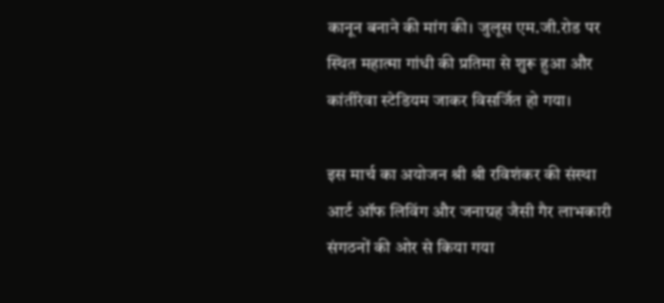कानून बनाने की मांग की। जुलूस एम.जी.रोड पर स्थित महात्मा गांधी की प्रतिमा से शुरू हुआ और कांतीरेवा स्टेडियम जाकर विसर्जित हो गया।

इस मार्च का अयोजन श्री श्री रविशंकर की संस्था आर्ट ऑफ लिविंग और जनाग्रह जैसी गैर लाभकारी संगठनों की ओर से किया गया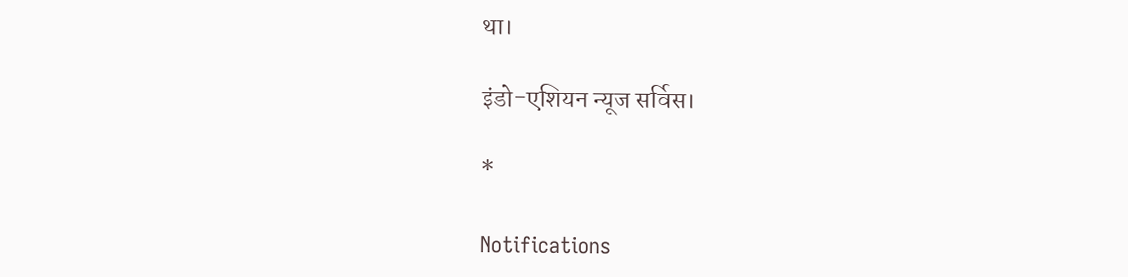था।

इंडो-एशियन न्यूज सर्विस।

*

Notifications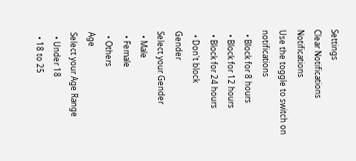Settings
Clear Notifications
Notifications
Use the toggle to switch on notifications
  • Block for 8 hours
  • Block for 12 hours
  • Block for 24 hours
  • Don't block
Gender
Select your Gender
  • Male
  • Female
  • Others
Age
Select your Age Range
  • Under 18
  • 18 to 25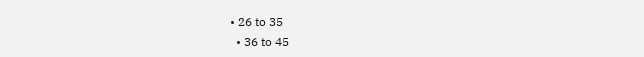• 26 to 35
  • 36 to 45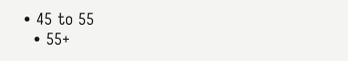• 45 to 55
  • 55+